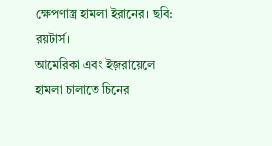ক্ষেপণাস্ত্র হামলা ইরানের। ছবি: রয়টার্স।
আমেরিকা এবং ইজ়রায়েলে হামলা চালাতে চিনের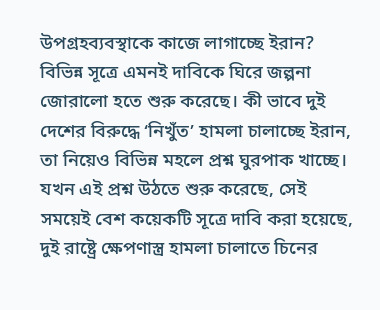উপগ্রহব্যবস্থাকে কাজে লাগাচ্ছে ইরান? বিভিন্ন সূত্রে এমনই দাবিকে ঘিরে জল্পনা জোরালো হতে শুরু করেছে। কী ভাবে দুই দেশের বিরুদ্ধে ‘নিখুঁত’ হামলা চালাচ্ছে ইরান, তা নিয়েও বিভিন্ন মহলে প্রশ্ন ঘুরপাক খাচ্ছে। যখন এই প্রশ্ন উঠতে শুরু করেছে, সেই সময়েই বেশ কয়েকটি সূত্রে দাবি করা হয়েছে, দুই রাষ্ট্রে ক্ষেপণাস্ত্র হামলা চালাতে চিনের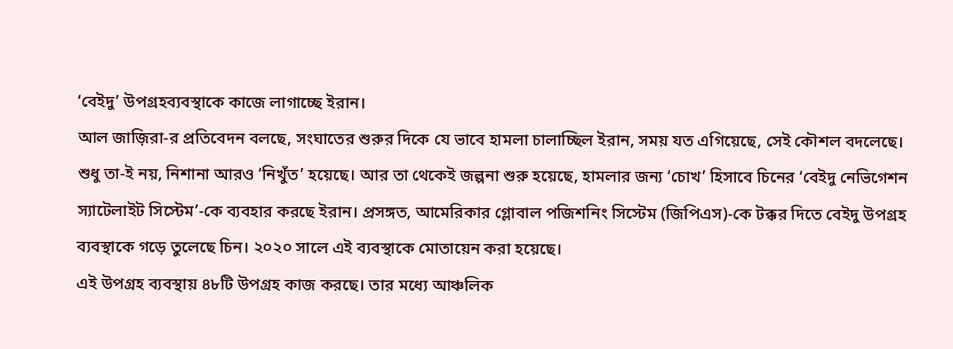‘বেইদু’ উপগ্রহব্যবস্থাকে কাজে লাগাচ্ছে ইরান।
আল জাজ়িরা-র প্রতিবেদন বলছে, সংঘাতের শুরুর দিকে যে ভাবে হামলা চালাচ্ছিল ইরান, সময় যত এগিয়েছে, সেই কৌশল বদলেছে। শুধু তা-ই নয়, নিশানা আরও ‘নিখুঁত’ হয়েছে। আর তা থেকেই জল্পনা শুরু হয়েছে, হামলার জন্য ‘চোখ’ হিসাবে চিনের ‘বেইদু নেভিগেশন স্যাটেলাইট সিস্টেম’-কে ব্যবহার করছে ইরান। প্রসঙ্গত, আমেরিকার গ্লোবাল পজিশনিং সিস্টেম (জিপিএস)-কে টক্কর দিতে বেইদু উপগ্রহ ব্যবস্থাকে গড়ে তুলেছে চিন। ২০২০ সালে এই ব্যবস্থাকে মোতায়েন করা হয়েছে।
এই উপগ্রহ ব্যবস্থায় ৪৮টি উপগ্রহ কাজ করছে। তার মধ্যে আঞ্চলিক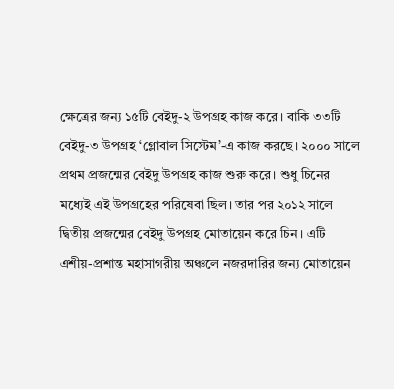ক্ষেত্রের জন্য ১৫টি বেইদু-২ উপগ্রহ কাজ করে। বাকি ৩৩টি বেইদু-৩ উপগ্রহ ‘গ্লোবাল সিস্টেম’-এ কাজ করছে। ২০০০ সালে প্রথম প্রজন্মের বেইদু উপগ্রহ কাজ শুরু করে। শুধু চিনের মধ্যেই এই উপগ্রহের পরিষেবা ছিল। তার পর ২০১২ সালে দ্বিতীয় প্রজন্মের বেইদু উপগ্রহ মোতায়েন করে চিন। এটি এশীয়-প্রশান্ত মহাসাগরীয় অঞ্চলে নজরদারির জন্য মোতায়েন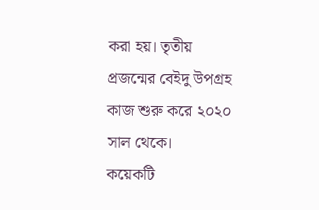করা হয়। তৃতীয় প্রজন্মের বেইদু উপগ্রহ কাজ শুরু করে ২০২০ সাল থেকে।
কয়েকটি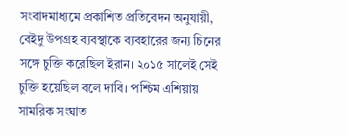সংবাদমাধ্যমে প্রকাশিত প্রতিবেদন অনুযায়ী, বেইদু উপগ্রহ ব্যবস্থাকে ব্যবহারের জন্য চিনের সঙ্গে চুক্তি করেছিল ইরান। ২০১৫ সালেই সেই চুক্তি হয়েছিল বলে দাবি। পশ্চিম এশিয়ায় সামরিক সংঘাত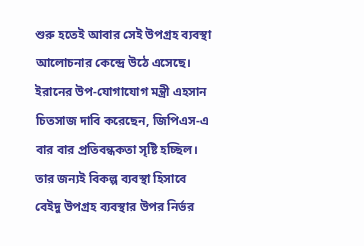শুরু হতেই আবার সেই উপগ্রহ ব্যবস্থা আলোচনার কেন্দ্রে উঠে এসেছে। ইরানের উপ-যোগাযোগ মন্ত্রী এহসান চিতসাজ দাবি করেছেন, জিপিএস-এ বার বার প্রতিবন্ধকতা সৃষ্টি হচ্ছিল। তার জন্যই বিকল্প ব্যবস্থা হিসাবে বেইদু উপগ্রহ ব্যবস্থার উপর নির্ভর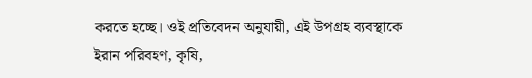করতে হচ্ছে। ওই প্রতিবেদন অনুযায়ী, এই উপগ্রহ ব্যবস্থাকে ইরান পরিবহণ, কৃষি,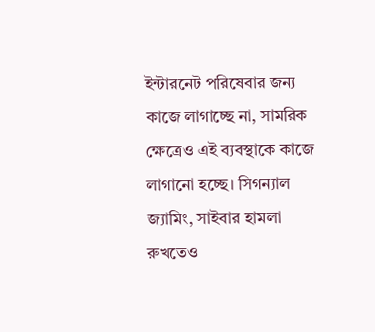ইন্টারনেট পরিষেবার জন্য কাজে লাগাচ্ছে না, সামরিক ক্ষেত্রেও এই ব্যবস্থাকে কাজে লাগানো হচ্ছে। সিগন্যাল জ্যামিং, সাইবার হামলা রুখতেও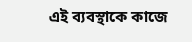এই ব্যবস্থাকে কাজে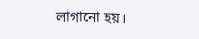লাগানো হয়।